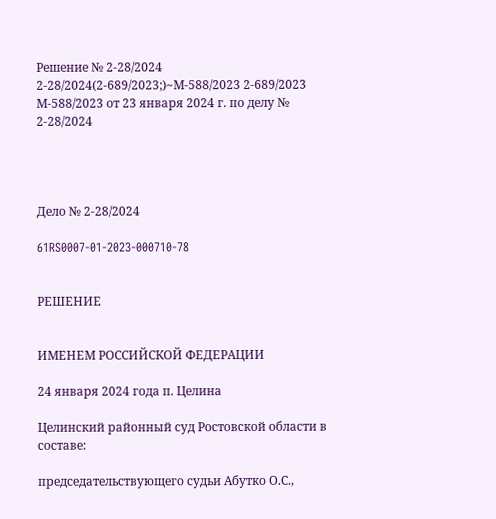Решение № 2-28/2024 2-28/2024(2-689/2023;)~М-588/2023 2-689/2023 М-588/2023 от 23 января 2024 г. по делу № 2-28/2024




Дело № 2-28/2024

61RS0007-01-2023-000710-78


РЕШЕНИЕ


ИМЕНЕМ РОССИЙСКОЙ ФЕДЕРАЦИИ

24 января 2024 года п. Целина

Целинский районный суд Ростовской области в составе:

председательствующего судьи Абутко О.С.,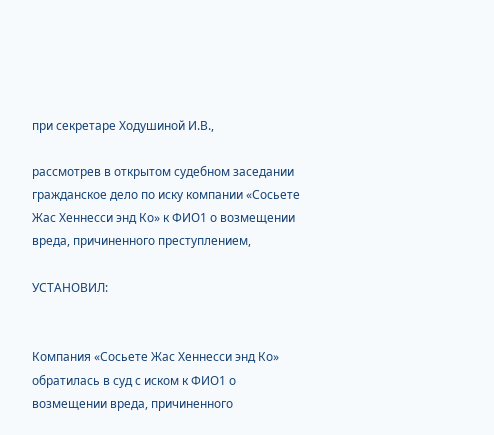при секретаре Ходушиной И.В.,

рассмотрев в открытом судебном заседании гражданское дело по иску компании «Сосьете Жас Хеннесси энд Ко» к ФИО1 о возмещении вреда, причиненного преступлением,

УСТАНОВИЛ:


Компания «Сосьете Жас Хеннесси энд Ко» обратилась в суд с иском к ФИО1 о возмещении вреда, причиненного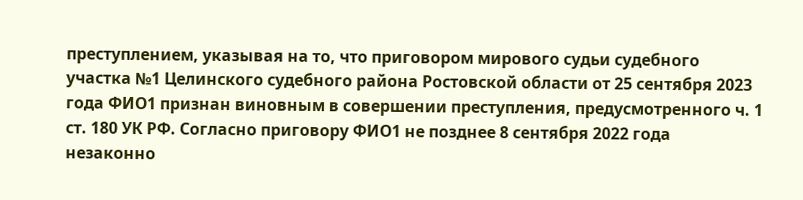преступлением, указывая на то, что приговором мирового судьи судебного участка №1 Целинского судебного района Ростовской области от 25 сентября 2023 года ФИО1 признан виновным в совершении преступления, предусмотренного ч. 1 ст. 180 УК РФ. Согласно приговору ФИО1 не позднее 8 сентября 2022 года незаконно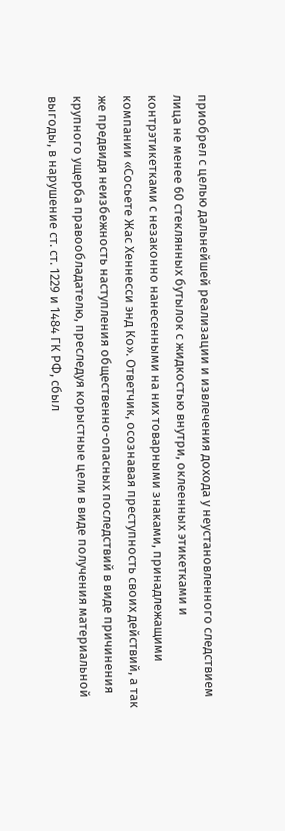приобрел с целью дальнейшей реализации и извлечения дохода у неустановленного следствием лица не менее 60 стеклянных бутылок с жидкостью внутри, оклеенных этикетками и контрэтикетками с незаконно нанесенными на них товарными знаками, принадлежащими компании «Сосьете Жас Хеннесси энд Ко». Ответчик, осознавая преступность своих действий, а так же предвидя неизбежность наступления общественно-опасных последствий в виде причинения крупного ущерба правообладателю, преследуя корыстные цели в виде получения материальной выгоды, в нарушение ст. ст. 1229 и 1484 ГК РФ, сбыл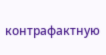контрафактную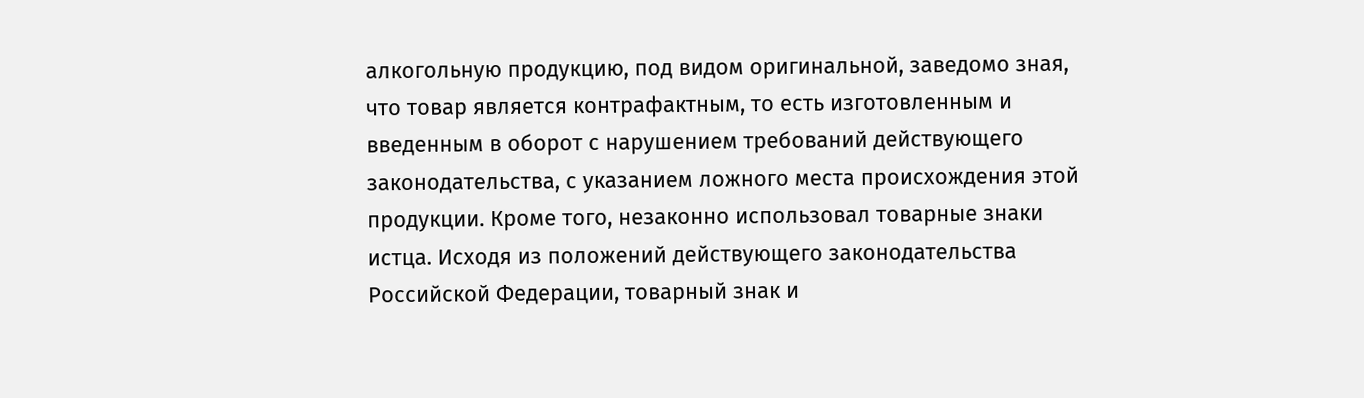алкогольную продукцию, под видом оригинальной, заведомо зная, что товар является контрафактным, то есть изготовленным и введенным в оборот с нарушением требований действующего законодательства, с указанием ложного места происхождения этой продукции. Кроме того, незаконно использовал товарные знаки истца. Исходя из положений действующего законодательства Российской Федерации, товарный знак и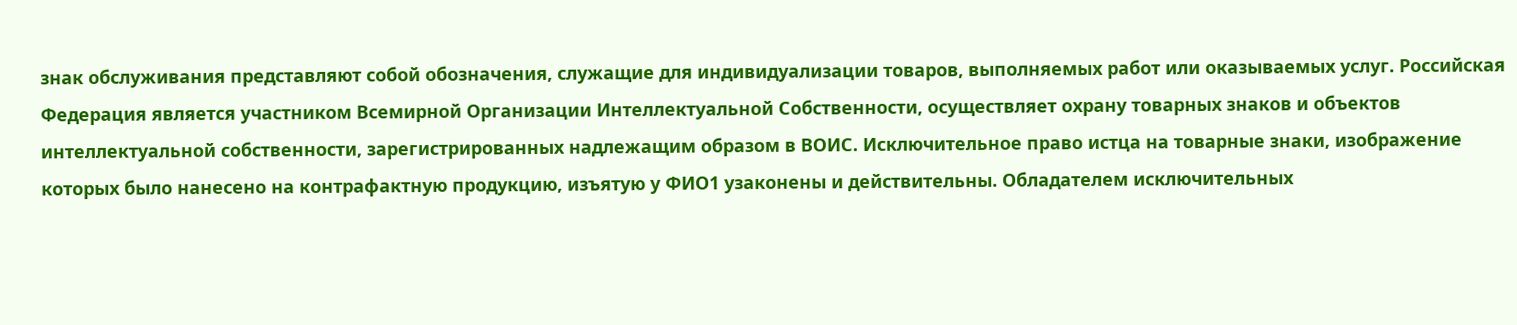знак обслуживания представляют собой обозначения, служащие для индивидуализации товаров, выполняемых работ или оказываемых услуг. Российская Федерация является участником Всемирной Организации Интеллектуальной Собственности, осуществляет охрану товарных знаков и объектов интеллектуальной собственности, зарегистрированных надлежащим образом в ВОИС. Исключительное право истца на товарные знаки, изображение которых было нанесено на контрафактную продукцию, изъятую у ФИО1 узаконены и действительны. Обладателем исключительных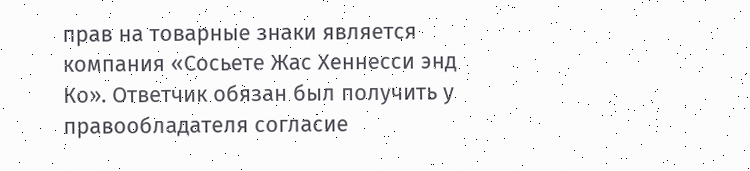прав на товарные знаки является компания «Сосьете Жас Хеннесси энд Ко». Ответчик обязан был получить у правообладателя согласие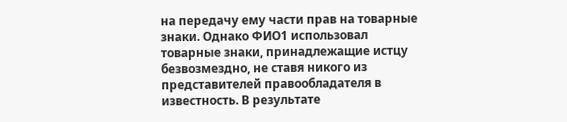на передачу ему части прав на товарные знаки. Однако ФИО1 использовал товарные знаки, принадлежащие истцу безвозмездно, не ставя никого из представителей правообладателя в известность. В результате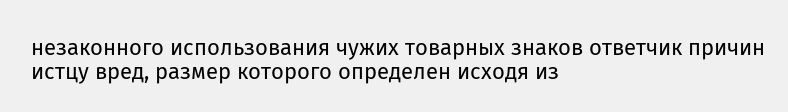незаконного использования чужих товарных знаков ответчик причин истцу вред, размер которого определен исходя из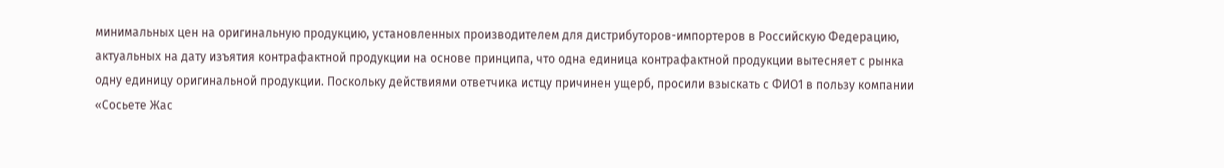минимальных цен на оригинальную продукцию, установленных производителем для дистрибуторов-импортеров в Российскую Федерацию, актуальных на дату изъятия контрафактной продукции на основе принципа, что одна единица контрафактной продукции вытесняет с рынка одну единицу оригинальной продукции. Поскольку действиями ответчика истцу причинен ущерб, просили взыскать с ФИО1 в пользу компании «Сосьете Жас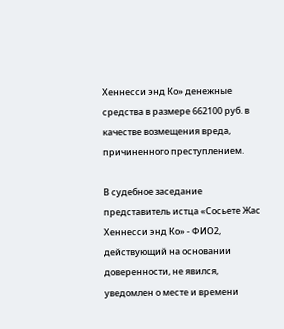Хеннесси энд Ко» денежные средства в размере 662100 руб. в качестве возмещения вреда, причиненного преступлением.

В судебное заседание представитель истца «Сосьете Жас Хеннесси энд Ко» - ФИО2, действующий на основании доверенности, не явился, уведомлен о месте и времени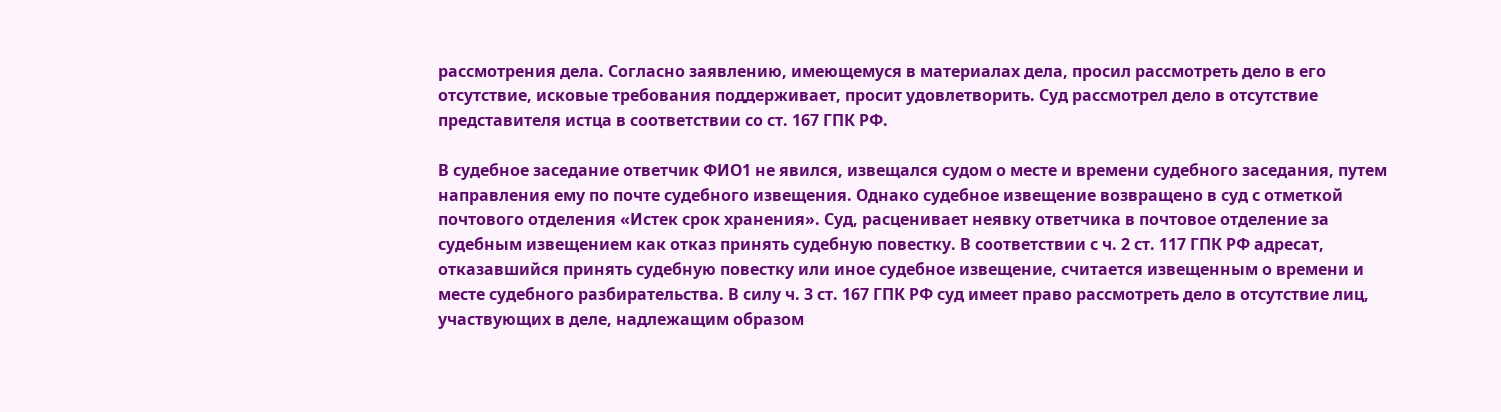рассмотрения дела. Согласно заявлению, имеющемуся в материалах дела, просил рассмотреть дело в его отсутствие, исковые требования поддерживает, просит удовлетворить. Суд рассмотрел дело в отсутствие представителя истца в соответствии со ст. 167 ГПК РФ.

В судебное заседание ответчик ФИО1 не явился, извещался судом о месте и времени судебного заседания, путем направления ему по почте судебного извещения. Однако судебное извещение возвращено в суд с отметкой почтового отделения «Истек срок хранения». Суд, расценивает неявку ответчика в почтовое отделение за судебным извещением как отказ принять судебную повестку. В соответствии с ч. 2 ст. 117 ГПК РФ адресат, отказавшийся принять судебную повестку или иное судебное извещение, считается извещенным о времени и месте судебного разбирательства. В силу ч. 3 ст. 167 ГПК РФ суд имеет право рассмотреть дело в отсутствие лиц, участвующих в деле, надлежащим образом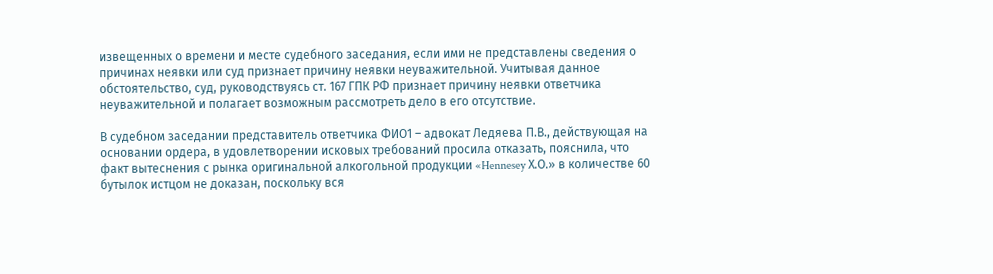извещенных о времени и месте судебного заседания, если ими не представлены сведения о причинах неявки или суд признает причину неявки неуважительной. Учитывая данное обстоятельство, суд, руководствуясь ст. 167 ГПК РФ признает причину неявки ответчика неуважительной и полагает возможным рассмотреть дело в его отсутствие.

В судебном заседании представитель ответчика ФИО1 – адвокат Ледяева П.В., действующая на основании ордера, в удовлетворении исковых требований просила отказать, пояснила, что факт вытеснения с рынка оригинальной алкогольной продукции «Hennesey Х.О.» в количестве 60 бутылок истцом не доказан, поскольку вся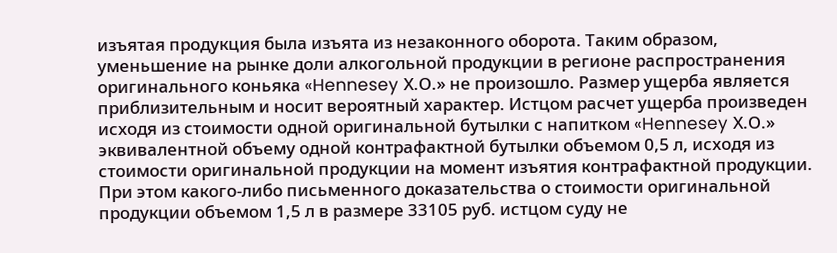изъятая продукция была изъята из незаконного оборота. Таким образом, уменьшение на рынке доли алкогольной продукции в регионе распространения оригинального коньяка «Hennesey Х.О.» не произошло. Размер ущерба является приблизительным и носит вероятный характер. Истцом расчет ущерба произведен исходя из стоимости одной оригинальной бутылки с напитком «Hennesey Х.О.» эквивалентной объему одной контрафактной бутылки объемом 0,5 л, исходя из стоимости оригинальной продукции на момент изъятия контрафактной продукции. При этом какого-либо письменного доказательства о стоимости оригинальной продукции объемом 1,5 л в размере 33105 руб. истцом суду не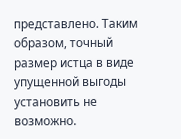представлено. Таким образом, точный размер истца в виде упущенной выгоды установить не возможно.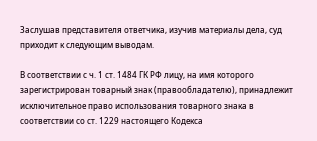Заслушав представителя ответчика, изучив материалы дела, суд приходит к следующим выводам.

В соответствии с ч. 1 ст. 1484 ГК РФ лицу, на имя которого зарегистрирован товарный знак (правообладателю), принадлежит исключительное право использования товарного знака в соответствии со ст. 1229 настоящего Кодекса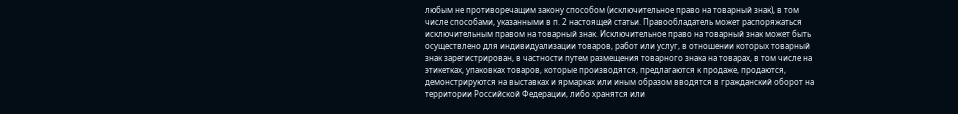любым не противоречащим закону способом (исключительное право на товарный знак), в том числе способами, указанными в п. 2 настоящей статьи. Правообладатель может распоряжаться исключительным правом на товарный знак. Исключительное право на товарный знак может быть осуществлено для индивидуализации товаров, работ или услуг, в отношении которых товарный знак зарегистрирован, в частности путем размещения товарного знака на товарах, в том числе на этикетках, упаковках товаров, которые производятся, предлагаются к продаже, продаются, демонстрируются на выставках и ярмарках или иным образом вводятся в гражданский оборот на территории Российской Федерации, либо хранятся или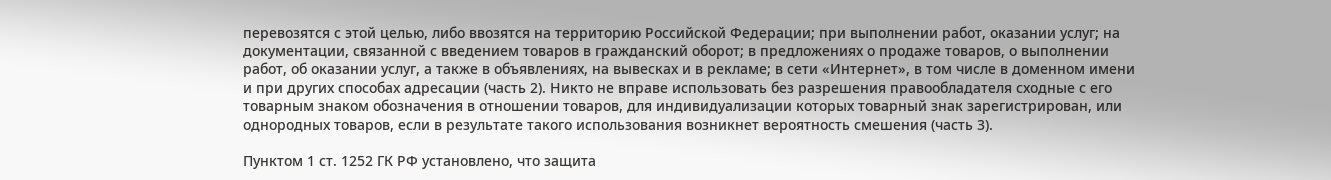перевозятся с этой целью, либо ввозятся на территорию Российской Федерации; при выполнении работ, оказании услуг; на документации, связанной с введением товаров в гражданский оборот; в предложениях о продаже товаров, о выполнении работ, об оказании услуг, а также в объявлениях, на вывесках и в рекламе; в сети «Интернет», в том числе в доменном имени и при других способах адресации (часть 2). Никто не вправе использовать без разрешения правообладателя сходные с его товарным знаком обозначения в отношении товаров, для индивидуализации которых товарный знак зарегистрирован, или однородных товаров, если в результате такого использования возникнет вероятность смешения (часть 3).

Пунктом 1 ст. 1252 ГК РФ установлено, что защита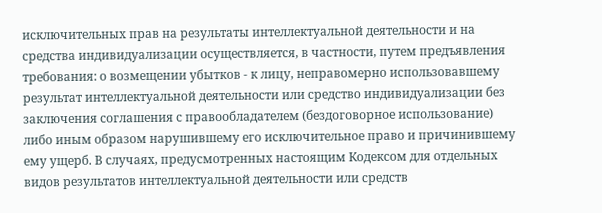исключительных прав на результаты интеллектуальной деятельности и на средства индивидуализации осуществляется, в частности, путем предъявления требования: о возмещении убытков - к лицу, неправомерно использовавшему результат интеллектуальной деятельности или средство индивидуализации без заключения соглашения с правообладателем (бездоговорное использование) либо иным образом нарушившему его исключительное право и причинившему ему ущерб. В случаях, предусмотренных настоящим Кодексом для отдельных видов результатов интеллектуальной деятельности или средств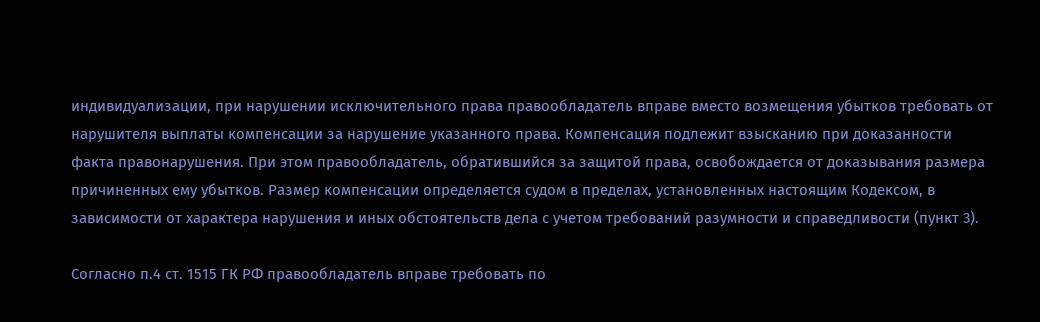индивидуализации, при нарушении исключительного права правообладатель вправе вместо возмещения убытков требовать от нарушителя выплаты компенсации за нарушение указанного права. Компенсация подлежит взысканию при доказанности факта правонарушения. При этом правообладатель, обратившийся за защитой права, освобождается от доказывания размера причиненных ему убытков. Размер компенсации определяется судом в пределах, установленных настоящим Кодексом, в зависимости от характера нарушения и иных обстоятельств дела с учетом требований разумности и справедливости (пункт 3).

Согласно п.4 ст. 1515 ГК РФ правообладатель вправе требовать по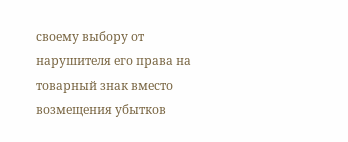своему выбору от нарушителя его права на товарный знак вместо возмещения убытков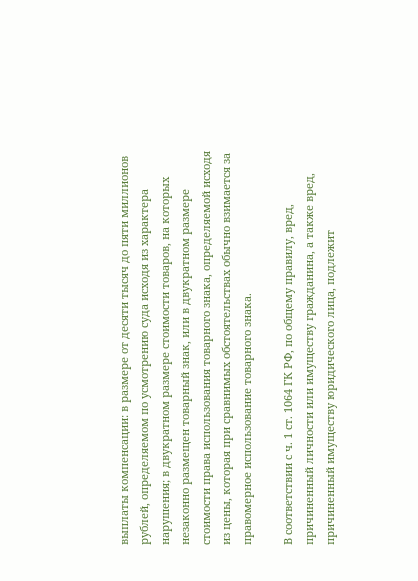выплаты компенсации: в размере от десяти тысяч до пяти миллионов рублей, определяемом по усмотрению суда исходя из характера нарушения; в двукратном размере стоимости товаров, на которых незаконно размещен товарный знак, или в двукратном размере стоимости права использования товарного знака, определяемой исходя из цены, которая при сравнимых обстоятельствах обычно взимается за правомерное использование товарного знака.

В соответствии с ч. 1 ст. 1064 ГК РФ, по общему правилу, вред, причиненный личности или имуществу гражданина, а также вред, причиненный имуществу юридического лица, подлежит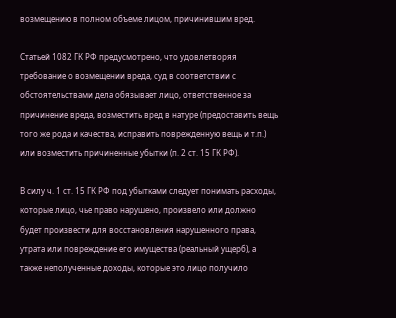возмещению в полном объеме лицом, причинившим вред.

Статьей 1082 ГК РФ предусмотрено, что удовлетворяя требование о возмещении вреда, суд в соответствии с обстоятельствами дела обязывает лицо, ответственное за причинение вреда, возместить вред в натуре (предоставить вещь того же рода и качества, исправить поврежденную вещь и т.п.) или возместить причиненные убытки (п. 2 ст. 15 ГК РФ).

В силу ч. 1 ст. 15 ГК РФ под убытками следует понимать расходы, которые лицо, чье право нарушено, произвело или должно будет произвести для восстановления нарушенного права, утрата или повреждение его имущества (реальный ущерб), а также неполученные доходы, которые это лицо получило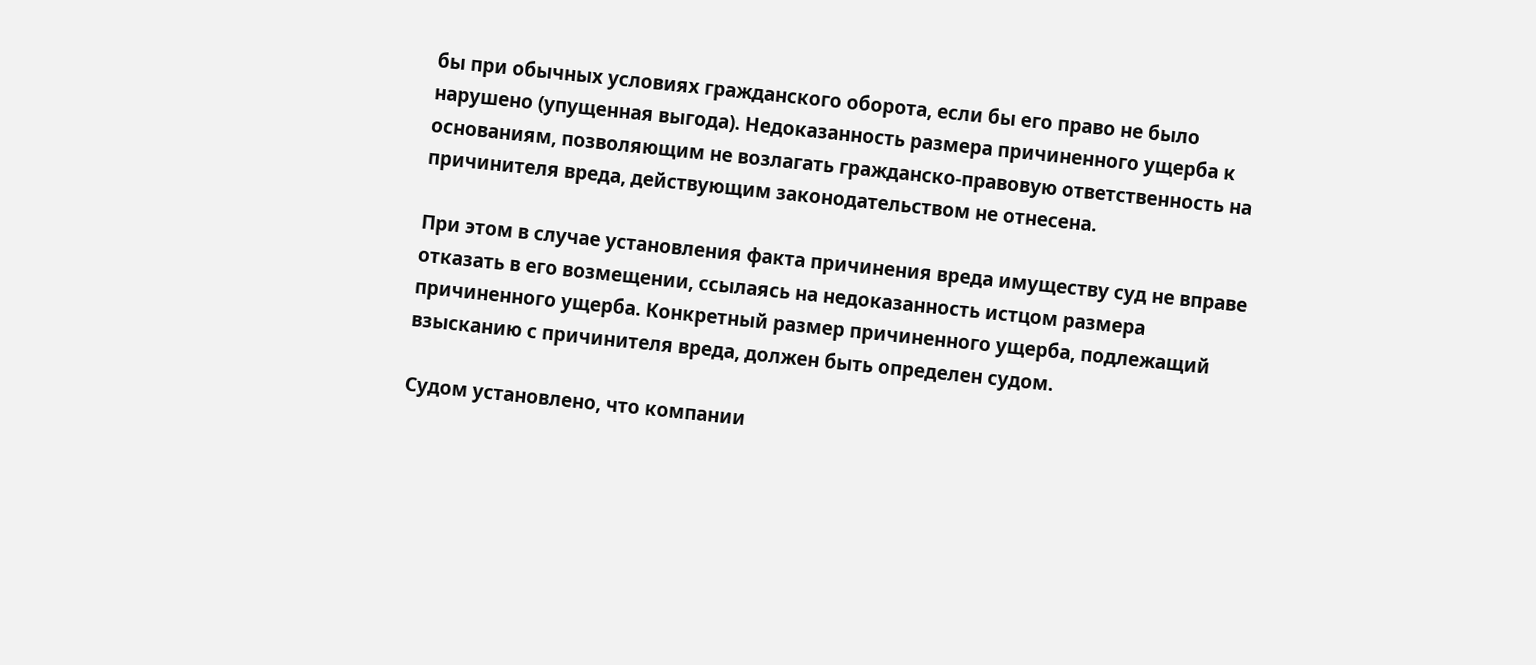бы при обычных условиях гражданского оборота, если бы его право не было нарушено (упущенная выгода). Недоказанность размера причиненного ущерба к основаниям, позволяющим не возлагать гражданско-правовую ответственность на причинителя вреда, действующим законодательством не отнесена.

При этом в случае установления факта причинения вреда имуществу суд не вправе отказать в его возмещении, ссылаясь на недоказанность истцом размера причиненного ущерба. Конкретный размер причиненного ущерба, подлежащий взысканию с причинителя вреда, должен быть определен судом.

Судом установлено, что компании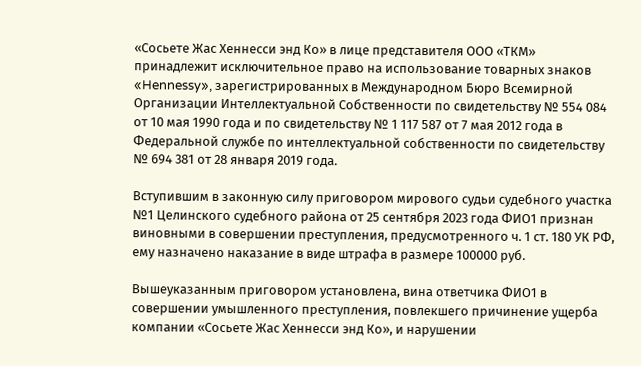«Сосьете Жас Хеннесси энд Ко» в лице представителя ООО «ТКМ» принадлежит исключительное право на использование товарных знаков «Hennessy», зарегистрированных в Международном Бюро Всемирной Организации Интеллектуальной Собственности по свидетельству № 554 084 от 10 мая 1990 года и по свидетельству № 1 117 587 от 7 мая 2012 года в Федеральной службе по интеллектуальной собственности по свидетельству № 694 381 от 28 января 2019 года.

Вступившим в законную силу приговором мирового судьи судебного участка №1 Целинского судебного района от 25 сентября 2023 года ФИО1 признан виновными в совершении преступления, предусмотренного ч. 1 ст. 180 УК РФ, ему назначено наказание в виде штрафа в размере 100000 руб.

Вышеуказанным приговором установлена, вина ответчика ФИО1 в совершении умышленного преступления, повлекшего причинение ущерба компании «Сосьете Жас Хеннесси энд Ко», и нарушении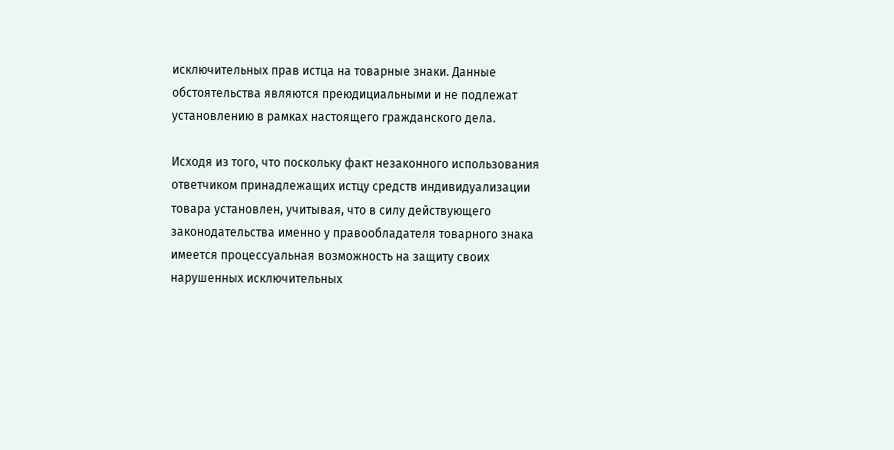исключительных прав истца на товарные знаки. Данные обстоятельства являются преюдициальными и не подлежат установлению в рамках настоящего гражданского дела.

Исходя из того, что поскольку факт незаконного использования ответчиком принадлежащих истцу средств индивидуализации товара установлен, учитывая, что в силу действующего законодательства именно у правообладателя товарного знака имеется процессуальная возможность на защиту своих нарушенных исключительных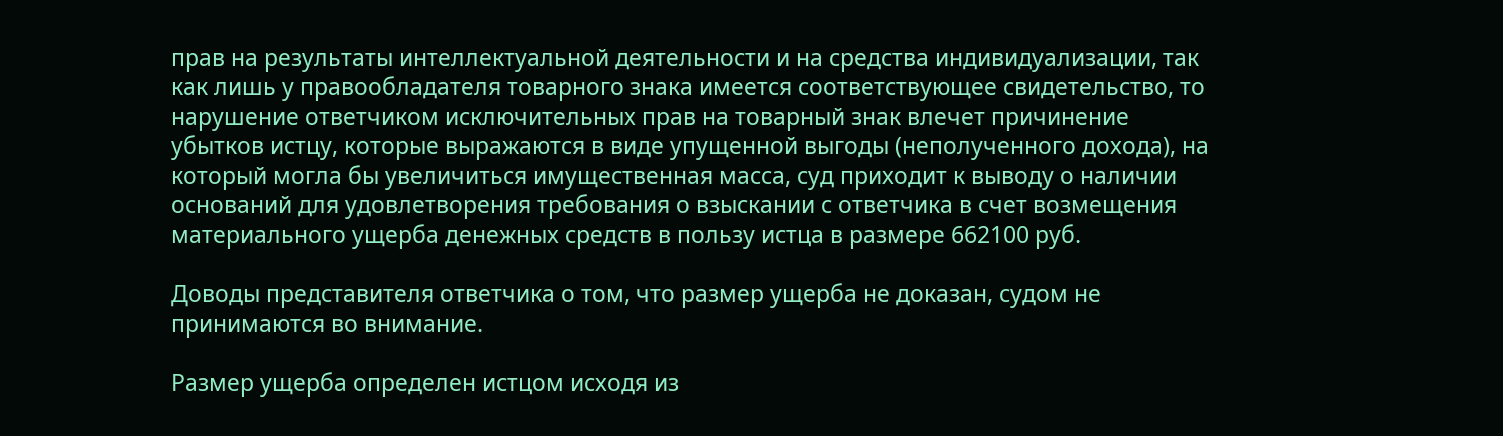прав на результаты интеллектуальной деятельности и на средства индивидуализации, так как лишь у правообладателя товарного знака имеется соответствующее свидетельство, то нарушение ответчиком исключительных прав на товарный знак влечет причинение убытков истцу, которые выражаются в виде упущенной выгоды (неполученного дохода), на который могла бы увеличиться имущественная масса, суд приходит к выводу о наличии оснований для удовлетворения требования о взыскании с ответчика в счет возмещения материального ущерба денежных средств в пользу истца в размере 662100 руб.

Доводы представителя ответчика о том, что размер ущерба не доказан, судом не принимаются во внимание.

Размер ущерба определен истцом исходя из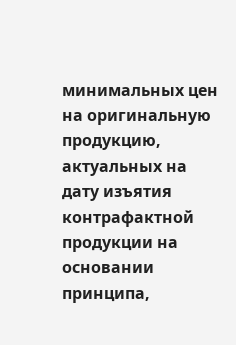минимальных цен на оригинальную продукцию, актуальных на дату изъятия контрафактной продукции на основании принципа,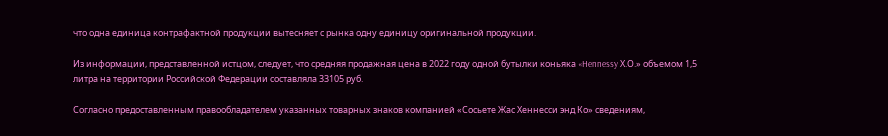что одна единица контрафактной продукции вытесняет с рынка одну единицу оригинальной продукции.

Из информации, представленной истцом, следует, что средняя продажная цена в 2022 году одной бутылки коньяка «Hennessy Х.О.» объемом 1,5 литра на территории Российской Федерации составляла 33105 руб.

Согласно предоставленным правообладателем указанных товарных знаков компанией «Сосьете Жас Хеннесси энд Ко» сведениям,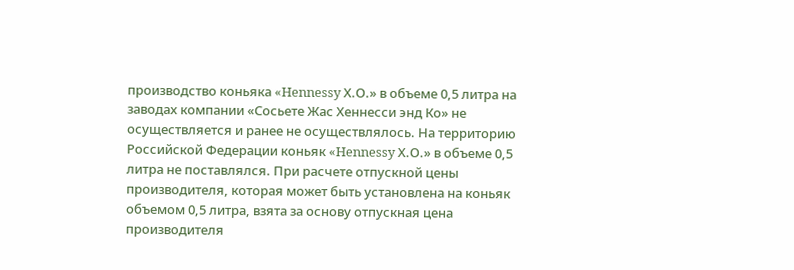производство коньяка «Hennessy Х.О.» в объеме 0,5 литра на заводах компании «Сосьете Жас Хеннесси энд Ко» не осуществляется и ранее не осуществлялось. На территорию Российской Федерации коньяк «Hennessy Х.О.» в объеме 0,5 литра не поставлялся. При расчете отпускной цены производителя, которая может быть установлена на коньяк объемом 0,5 литра, взята за основу отпускная цена производителя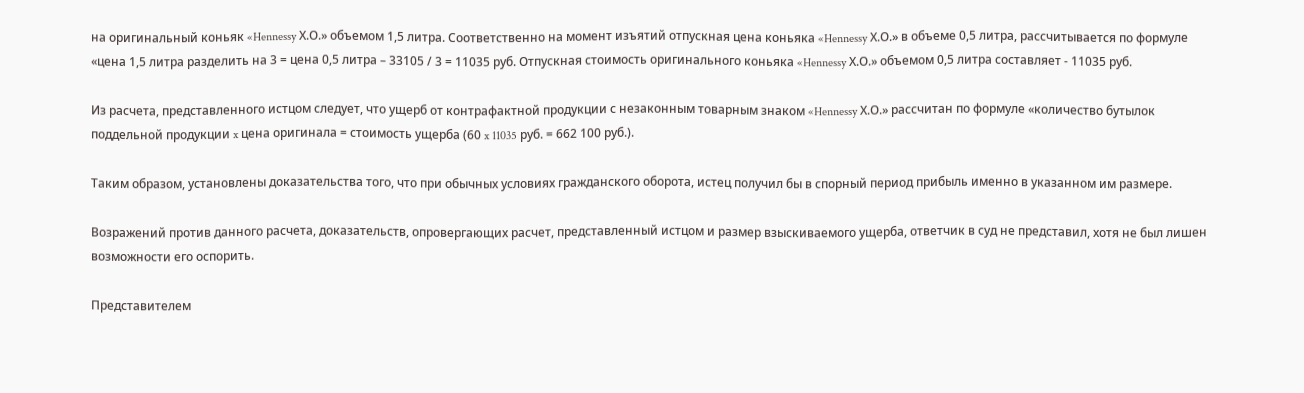на оригинальный коньяк «Hennessy Х.О.» объемом 1,5 литра. Соответственно на момент изъятий отпускная цена коньяка «Hennessy Х.О.» в объеме 0,5 литра, рассчитывается по формуле «цена 1,5 литра разделить на 3 = цена 0,5 литра – 33105 / 3 = 11035 руб. Отпускная стоимость оригинального коньяка «Hennessy Х.О.» объемом 0,5 литра составляет - 11035 руб.

Из расчета, представленного истцом следует, что ущерб от контрафактной продукции с незаконным товарным знаком «Hennessy Х.О.» рассчитан по формуле «количество бутылок поддельной продукции x цена оригинала = стоимость ущерба (60 x 11035 руб. = 662 100 руб.).

Таким образом, установлены доказательства того, что при обычных условиях гражданского оборота, истец получил бы в спорный период прибыль именно в указанном им размере.

Возражений против данного расчета, доказательств, опровергающих расчет, представленный истцом и размер взыскиваемого ущерба, ответчик в суд не представил, хотя не был лишен возможности его оспорить.

Представителем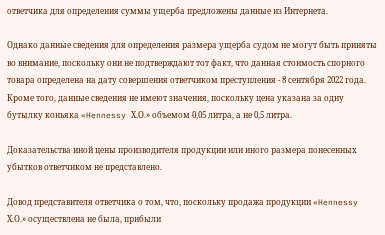ответчика для определения суммы ущерба предложены данные из Интернета.

Однако данные сведения для определения размера ущерба судом не могут быть приняты во внимание, поскольку они не подтверждают тот факт, что данная стоимость спорного товара определена на дату совершения ответчиком преступления - 8 сентября 2022 года. Кроме того, данные сведения не имеют значения, поскольку цена указана за одну бутылку коньяка «Hennessy Х.О.» объемом 0,05 литра, а не 0,5 литра.

Доказательства иной цены производителя продукции или иного размера понесенных убытков ответчиком не представлено.

Довод представителя ответчика о том, что, поскольку продажа продукции «Hennessy Х.О.» осуществлена не была, прибыли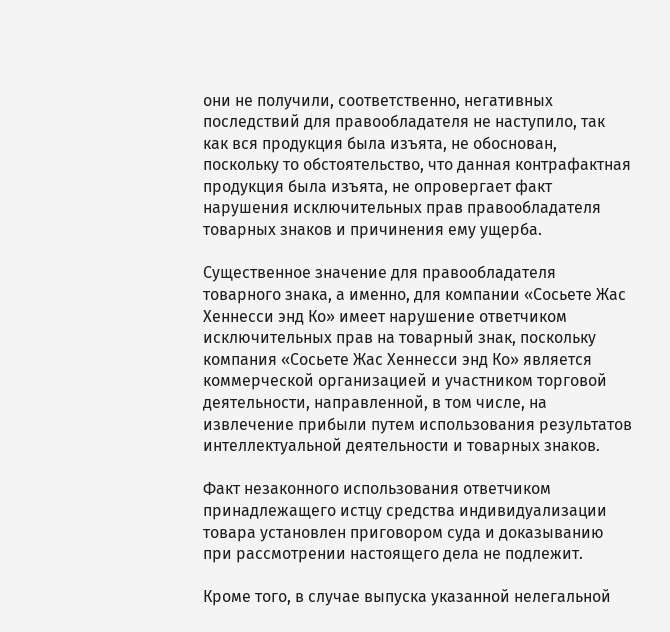они не получили, соответственно, негативных последствий для правообладателя не наступило, так как вся продукция была изъята, не обоснован, поскольку то обстоятельство, что данная контрафактная продукция была изъята, не опровергает факт нарушения исключительных прав правообладателя товарных знаков и причинения ему ущерба.

Существенное значение для правообладателя товарного знака, а именно, для компании «Сосьете Жас Хеннесси энд Ко» имеет нарушение ответчиком исключительных прав на товарный знак, поскольку компания «Сосьете Жас Хеннесси энд Ко» является коммерческой организацией и участником торговой деятельности, направленной, в том числе, на извлечение прибыли путем использования результатов интеллектуальной деятельности и товарных знаков.

Факт незаконного использования ответчиком принадлежащего истцу средства индивидуализации товара установлен приговором суда и доказыванию при рассмотрении настоящего дела не подлежит.

Кроме того, в случае выпуска указанной нелегальной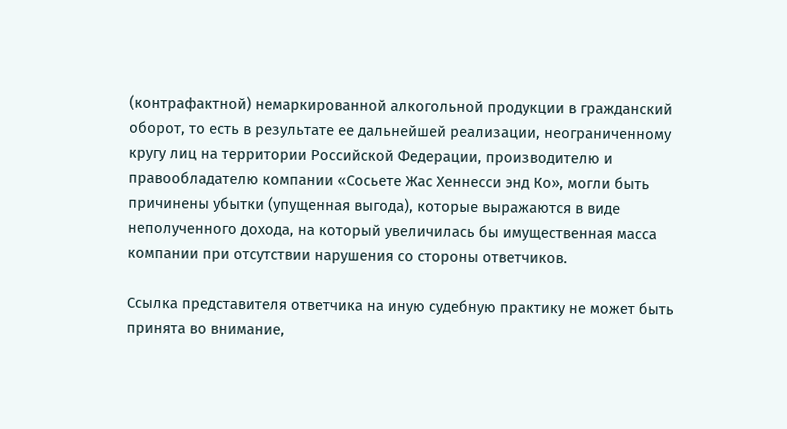(контрафактной) немаркированной алкогольной продукции в гражданский оборот, то есть в результате ее дальнейшей реализации, неограниченному кругу лиц на территории Российской Федерации, производителю и правообладателю компании «Сосьете Жас Хеннесси энд Ко», могли быть причинены убытки (упущенная выгода), которые выражаются в виде неполученного дохода, на который увеличилась бы имущественная масса компании при отсутствии нарушения со стороны ответчиков.

Ссылка представителя ответчика на иную судебную практику не может быть принята во внимание,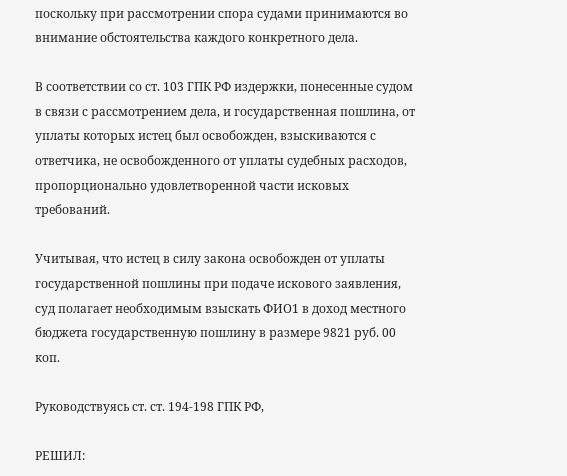поскольку при рассмотрении спора судами принимаются во внимание обстоятельства каждого конкретного дела.

В соответствии со ст. 103 ГПК РФ издержки, понесенные судом в связи с рассмотрением дела, и государственная пошлина, от уплаты которых истец был освобожден, взыскиваются с ответчика, не освобожденного от уплаты судебных расходов, пропорционально удовлетворенной части исковых требований.

Учитывая, что истец в силу закона освобожден от уплаты государственной пошлины при подаче искового заявления, суд полагает необходимым взыскать ФИО1 в доход местного бюджета государственную пошлину в размере 9821 руб. 00 коп.

Руководствуясь ст. ст. 194-198 ГПК РФ,

РЕШИЛ: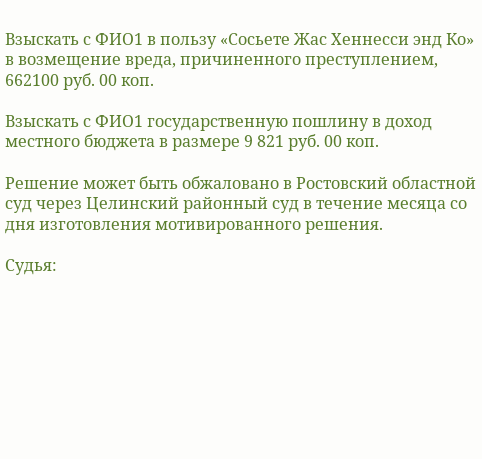Взыскать с ФИО1 в пользу «Сосьете Жас Хеннесси энд Ко» в возмещение вреда, причиненного преступлением, 662100 руб. 00 коп.

Взыскать с ФИО1 государственную пошлину в доход местного бюджета в размере 9 821 руб. 00 коп.

Решение может быть обжаловано в Ростовский областной суд через Целинский районный суд в течение месяца со дня изготовления мотивированного решения.

Судья: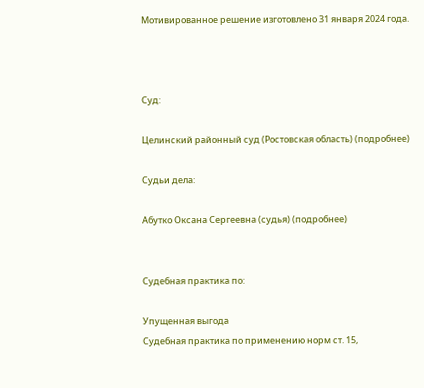Мотивированное решение изготовлено 31 января 2024 года.



Суд:

Целинский районный суд (Ростовская область) (подробнее)

Судьи дела:

Абутко Оксана Сергеевна (судья) (подробнее)


Судебная практика по:

Упущенная выгода
Судебная практика по применению норм ст. 15,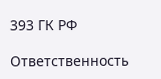393 ГК РФ

Ответственность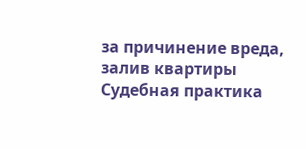за причинение вреда, залив квартиры
Судебная практика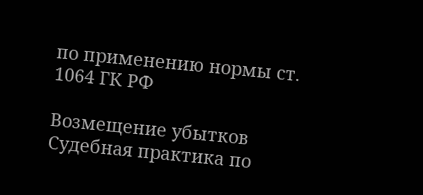по применению нормы ст. 1064 ГК РФ

Возмещение убытков
Судебная практика по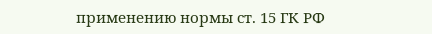применению нормы ст. 15 ГК РФ